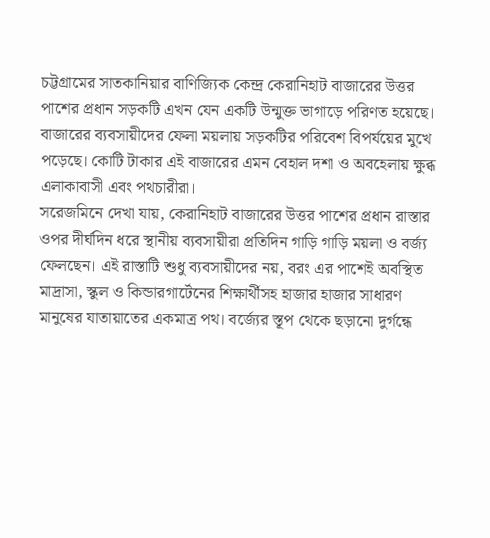চট্টগ্রামের সাতকানিয়ার বাণিজ্যিক কেন্দ্র কেরানিহাট বাজারের উত্তর পাশের প্রধান সড়কটি এখন যেন একটি উন্মুক্ত ভাগাড়ে পরিণত হয়েছে। বাজারের ব্যবসায়ীদের ফেলা ময়লায় সড়কটির পরিবেশ বিপর্যয়ের মুখে পড়েছে। কোটি টাকার এই বাজারের এমন বেহাল দশা ও অবহেলায় ক্ষুব্ধ এলাকাবাসী এবং পথচারীরা।
সরেজমিনে দেখা যায়, কেরানিহাট বাজারের উত্তর পাশের প্রধান রাস্তার ওপর দীর্ঘদিন ধরে স্থানীয় ব্যবসায়ীরা প্রতিদিন গাড়ি গাড়ি ময়লা ও বর্জ্য ফেলছেন। এই রাস্তাটি শুধু ব্যবসায়ীদের নয়, বরং এর পাশেই অবস্থিত মাদ্রাসা, স্কুল ও কিন্ডারগার্টেনের শিক্ষার্থীসহ হাজার হাজার সাধারণ মানুষের যাতায়াতের একমাত্র পথ। বর্জ্যের স্তূপ থেকে ছড়ানো দুর্গন্ধে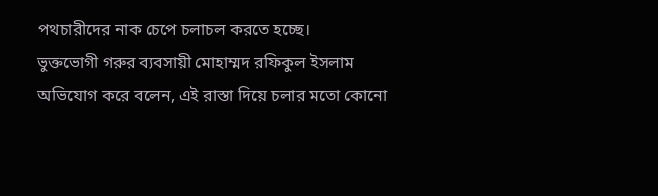পথচারীদের নাক চেপে চলাচল করতে হচ্ছে।
ভুক্তভোগী গরুর ব্যবসায়ী মোহাম্মদ রফিকুল ইসলাম অভিযোগ করে বলেন, এই রাস্তা দিয়ে চলার মতো কোনো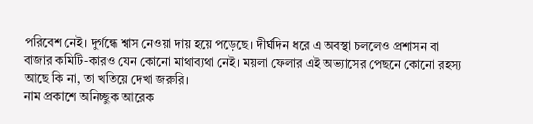পরিবেশ নেই। দুর্গন্ধে শ্বাস নেওয়া দায় হয়ে পড়েছে। দীর্ঘদিন ধরে এ অবস্থা চললেও প্রশাসন বা বাজার কমিটি-কারও যেন কোনো মাথাব্যথা নেই। ময়লা ফেলার এই অভ্যাসের পেছনে কোনো রহস্য আছে কি না, তা খতিয়ে দেখা জরুরি।
নাম প্রকাশে অনিচ্ছুক আরেক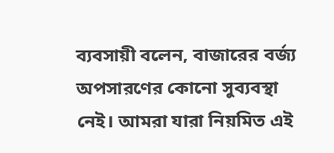ব্যবসায়ী বলেন, বাজারের বর্জ্য অপসারণের কোনো সুব্যবস্থা নেই। আমরা যারা নিয়মিত এই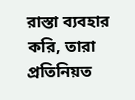রাস্তা ব্যবহার করি, তারা প্রতিনিয়ত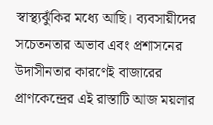স্বাস্থ্যঝুঁকির মধ্যে আছি। ব্যবসায়ীদের সচেতনতার অভাব এবং প্রশাসনের উদাসীনতার কারণেই বাজারের প্রাণকেন্দ্রের এই রাস্তাটি আজ ময়লার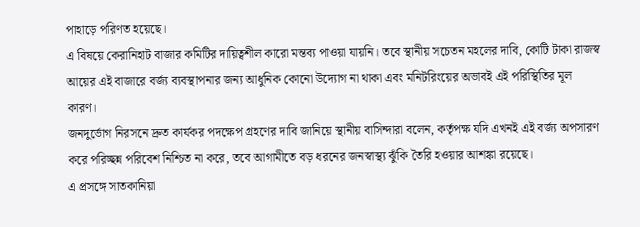পাহাড়ে পরিণত হয়েছে।
এ বিষয়ে কেরানিহাট বাজার কমিটির দায়িত্বশীল কারো মন্তব্য পাওয়া যায়নি। তবে স্থানীয় সচেতন মহলের দাবি, কোটি টাকা রাজস্ব আয়ের এই বাজারে বর্জ্য ব্যবস্থাপনার জন্য আধুনিক কোনো উদ্যোগ না থাকা এবং মনিটরিংয়ের অভাবই এই পরিস্থিতির মূল কারণ।
জনদুর্ভোগ নিরসনে দ্রুত কার্যকর পদক্ষেপ গ্রহণের দাবি জানিয়ে স্থানীয় বাসিন্দারা বলেন, কর্তৃপক্ষ যদি এখনই এই বর্জ্য অপসারণ করে পরিচ্ছন্ন পরিবেশ নিশ্চিত না করে, তবে আগামীতে বড় ধরনের জনস্বাস্থ্য ঝুঁকি তৈরি হওয়ার আশঙ্কা রয়েছে।
এ প্রসঙ্গে সাতকানিয়া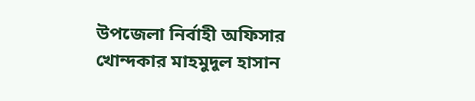উপজেলা নির্বাহী অফিসার খোন্দকার মাহমুদুল হাসান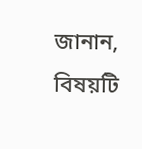জানান, বিষয়টি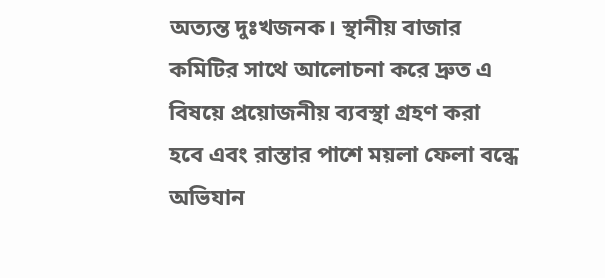অত্যন্ত দুঃখজনক। স্থানীয় বাজার কমিটির সাথে আলোচনা করে দ্রুত এ বিষয়ে প্রয়োজনীয় ব্যবস্থা গ্রহণ করা হবে এবং রাস্তার পাশে ময়লা ফেলা বন্ধে অভিযান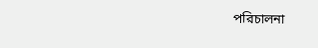পরিচালনা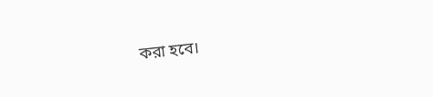করা হবে।